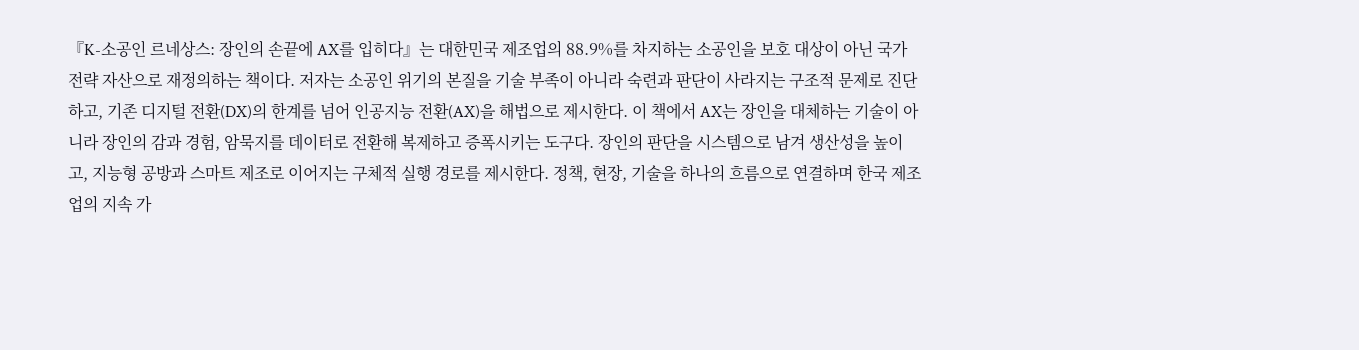『K-소공인 르네상스: 장인의 손끝에 AX를 입히다』는 대한민국 제조업의 88.9%를 차지하는 소공인을 보호 대상이 아닌 국가 전략 자산으로 재정의하는 책이다. 저자는 소공인 위기의 본질을 기술 부족이 아니라 숙련과 판단이 사라지는 구조적 문제로 진단하고, 기존 디지털 전환(DX)의 한계를 넘어 인공지능 전환(AX)을 해법으로 제시한다. 이 책에서 AX는 장인을 대체하는 기술이 아니라 장인의 감과 경험, 암묵지를 데이터로 전환해 복제하고 증폭시키는 도구다. 장인의 판단을 시스템으로 남겨 생산성을 높이고, 지능형 공방과 스마트 제조로 이어지는 구체적 실행 경로를 제시한다. 정책, 현장, 기술을 하나의 흐름으로 연결하며 한국 제조업의 지속 가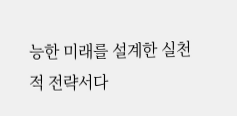능한 미래를 설계한 실천적 전략서다